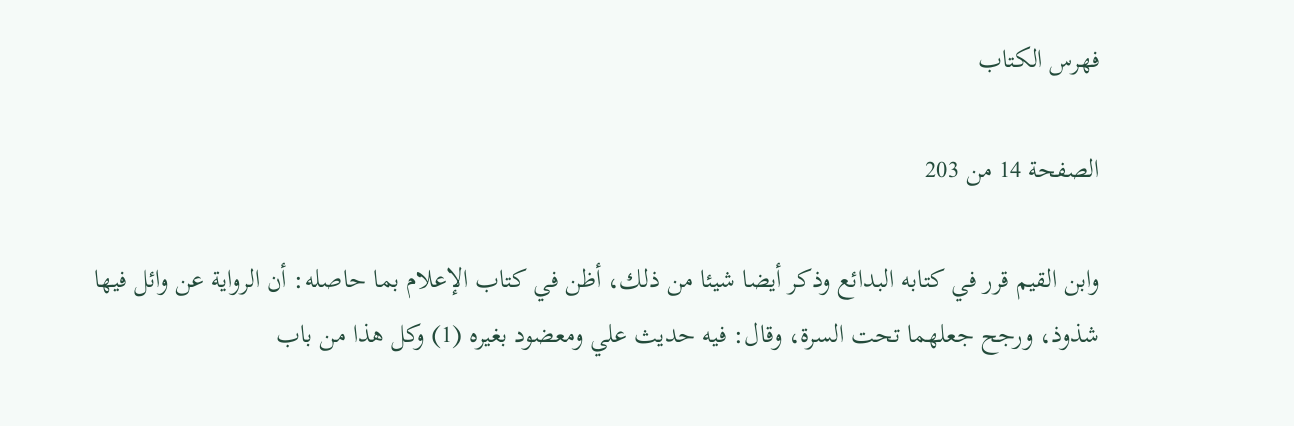فهرس الكتاب

الصفحة 14 من 203

وابن القيم قرر في كتابه البدائع وذكر أيضا شيئا من ذلك، أظن في كتاب الإعلام بما حاصله: أن الرواية عن وائل فيها شذوذ، ورجح جعلهما تحت السرة، وقال: فيه حديث علي ومعضود بغيره (1) وكل هذا من باب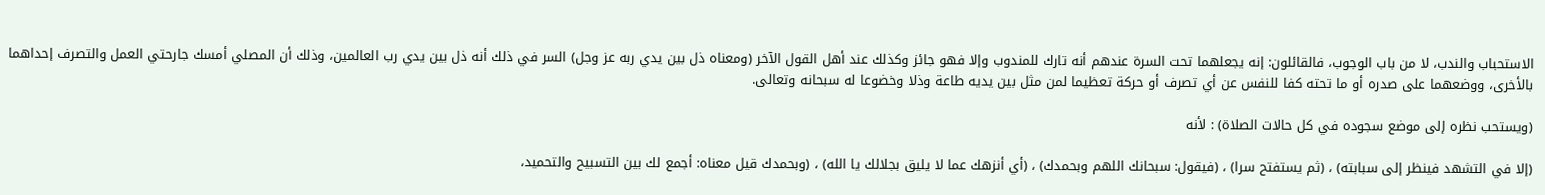الاستحباب والندب، لا من باب الوجوب، فالقائلون: إنه يجعلهما تحت السرة عندهم أنه تارك للمندوب وإلا فهو جائز وكذلك عند أهل القول الآخر (ومعناه ذل بين يدي ربه عز وجل) السر في ذلك أنه ذل بين يدي رب العالمين، وذلك أن المصلي أمسك جارحتي العمل والتصرف إحداهما بالأخرى، ووضعهما على صدره أو ما تحته كفا للنفس عن أي تصرف أو حركة تعظيما لمن مثل بين يديه طاعة وذلا وخضوعا له سبحانه وتعالى.

(ويستحب نظره إلى موضع سجوده في كل حالات الصلاة) : لأنه

(إلا في التشهد فينظر إلى سبابته) ، (ثم يستفتح سرا) ، (فيقول: سبحانك اللهم وبحمدك) ، (أي أنزهك عما لا يليق بجلالك يا الله) ، (وبحمدك قيل معناه: أجمع لك بين التسبيح والتحميد،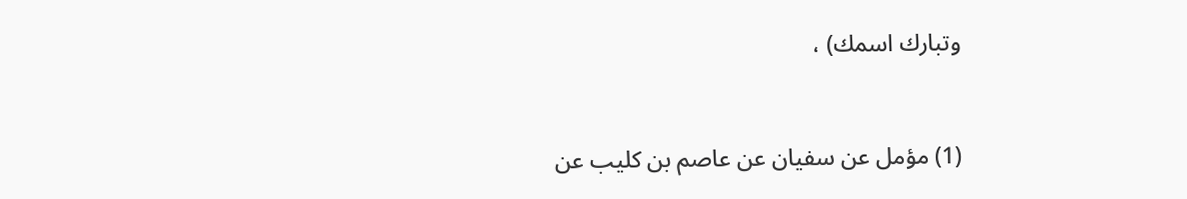وتبارك اسمك) ،



(1) مؤمل عن سفيان عن عاصم بن كليب عن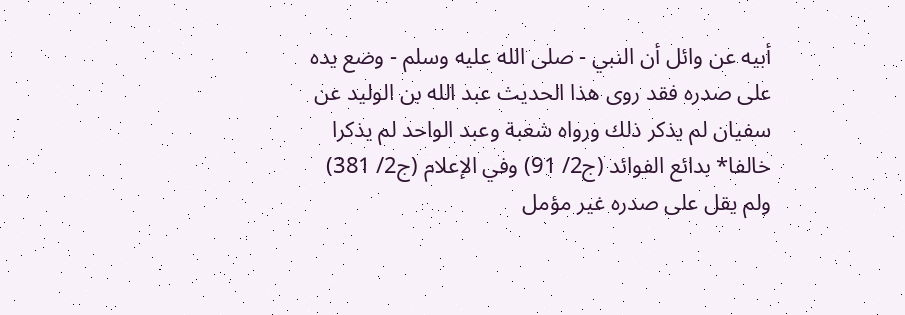أبيه عن وائل أن النبي - صلى الله عليه وسلم - وضع يده على صدره فقد روى هذا الحديث عبد الله بن الوليد عن سفيان لم يذكر ذلك ورواه شعبة وعبد الواحد لم يذكرا خالفا* بدائع الفوائد (ج2/ 91) وفي الإعلام (ج2/ 381) ولم يقل على صدره غير مؤمل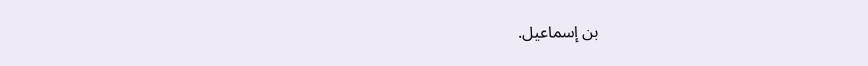بن إسماعيل.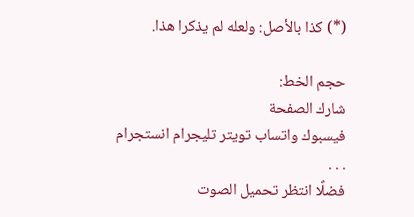(*) كذا بالأصل: ولعله لم يذكرا هذا.

حجم الخط:
شارك الصفحة
فيسبوك واتساب تويتر تليجرام انستجرام
. . .
فضلًا انتظر تحميل الصوت